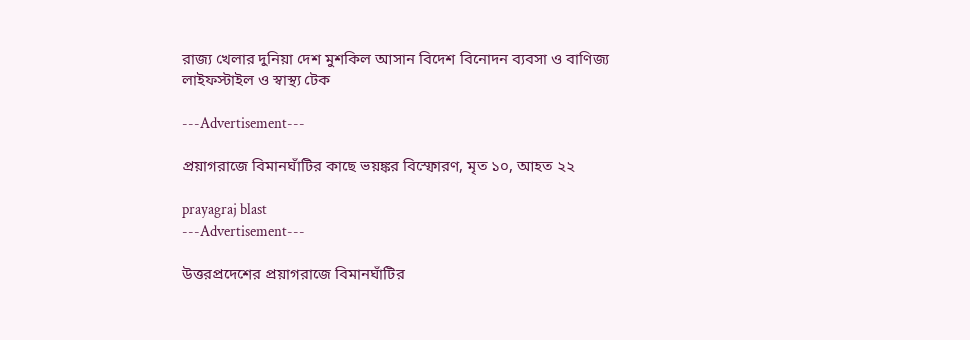রাজ্য খেলার দুনিয়া দেশ মুশকিল আসান বিদেশ বিনোদন ব্যবসা ও বাণিজ্য লাইফস্টাইল ও স্বাস্থ্য টেক

---Advertisement---

প্রয়াগরাজে বিমানঘাঁটির কাছে ভয়ঙ্কর বিস্ফোরণ, মৃত ১০, আহত ২২

prayagraj blast
---Advertisement---

উত্তরপ্রদেশের প্রয়াগরাজে বিমানঘাঁটির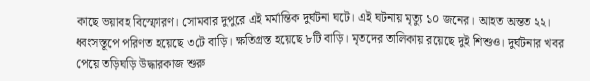কাছে ভয়াবহ বিস্ফোরণ। সোমবার দুপুরে এই মর্মান্তিক দুর্ঘটনা ঘটে। এই ঘটনায় মৃত্যু ১০ জনের। আহত অন্তত ২২। ধ্বংসস্তূপে পরিণত হয়েছে ৩টে বাড়ি। ক্ষতিগ্রস্ত হয়েছে ৮টি বাড়ি। মৃতদের তালিকায় রয়েছে দুই শিশুও। দুর্ঘটনার খবর পেয়ে তড়িঘড়ি উদ্ধারকাজ শুরু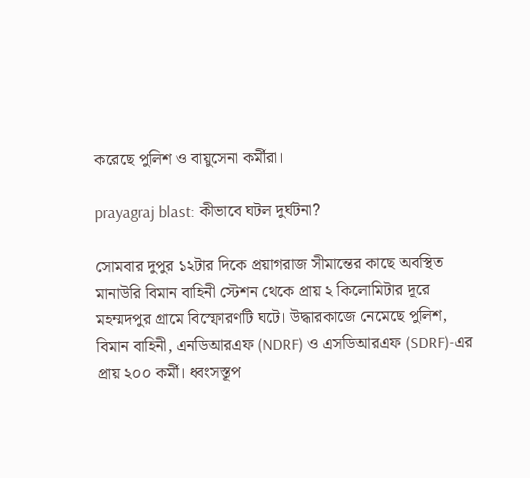করেছে পুলিশ ও বায়ুসেনা কর্মীরা।

prayagraj blast: কীভাবে ঘটল দুর্ঘটনা?

সোমবার দুপুর ১২টার দিকে প্রয়াগরাজ সীমান্তের কাছে অবস্থিত মানাউরি বিমান বাহিনী স্টেশন থেকে প্রায় ২ কিলোমিটার দূরে মহম্মদপুর গ্রামে বিস্ফোরণটি ঘটে। উদ্ধারকাজে নেমেছে পুলিশ, বিমান বাহিনী, এনডিআরএফ (NDRF) ও এসডিআরএফ (SDRF)-এর প্রায় ২০০ কর্মী। ধ্বংসস্তূপ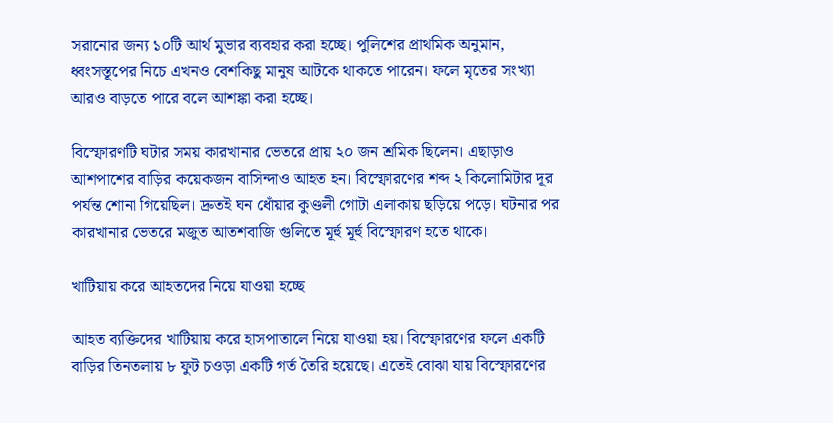সরানোর জন্য ১০টি আর্থ মুভার ব্যবহার করা হচ্ছে। পুলিশের প্রাথমিক অনুমান, ধ্বংসস্তূপের নিচে এখনও বেশকিছু মানুষ আটকে থাকতে পারেন। ফলে মৃতের সংখ্যা আরও বাড়তে পারে বলে আশঙ্কা করা হচ্ছে।

বিস্ফোরণটি ঘটার সময় কারখানার ভেতরে প্রায় ২০ জন শ্রমিক ছিলেন। এছাড়াও আশপাশের বাড়ির কয়েকজন বাসিন্দাও আহত হন। বিস্ফোরণের শব্দ ২ কিলোমিটার দূর পর্যন্ত শোনা গিয়েছিল। দ্রুতই ঘন ধোঁয়ার কুণ্ডলী গোটা এলাকায় ছড়িয়ে পড়ে। ঘটনার পর কারখানার ভেতরে মজুত আতশবাজি গুলিতে মূর্হু মূর্হু বিস্ফোরণ হতে থাকে।

খাটিয়ায় করে আহতদের নিয়ে যাওয়া হচ্ছে

আহত ব্যক্তিদের খাটিয়ায় করে হাসপাতালে নিয়ে যাওয়া হয়। বিস্ফোরণের ফলে একটি বাড়ির তিনতলায় ৮ ফুট চওড়া একটি গর্ত তৈরি হয়েছে। এতেই বোঝা যায় বিস্ফোরণের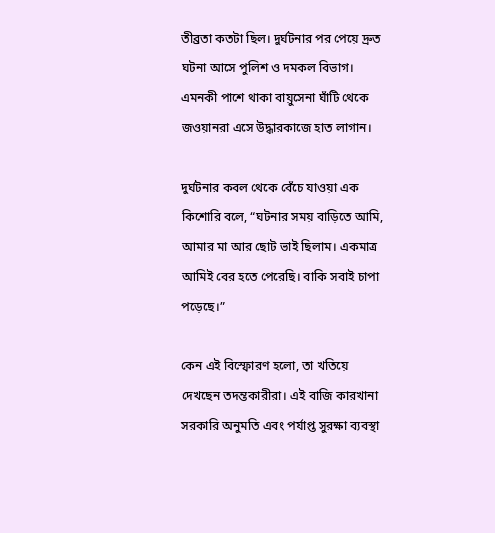তীব্রতা কতটা ছিল। দুর্ঘটনার পর পেয়ে দ্রুত ঘটনা আসে পুলিশ ও দমকল বিভাগ। এমনকী পাশে থাকা বায়ুসেনা ঘাঁটি থেকে জওয়ানরা এসে উদ্ধারকাজে হাত লাগান।

দুর্ঘটনার কবল থেকে বেঁচে যাওয়া এক কিশোরি বলে, “ঘটনার সময় বাড়িতে আমি, আমার মা আর ছোট ভাই ছিলাম। একমাত্র আমিই বের হতে পেরেছি। বাকি সবাই চাপা পড়েছে।”

কেন এই বিস্ফোরণ হলো, তা খতিয়ে দেখছেন তদন্তকারীরা। এই বাজি কারখানা সরকারি অনুমতি এবং পর্যাপ্ত সুরক্ষা ব্যবস্থা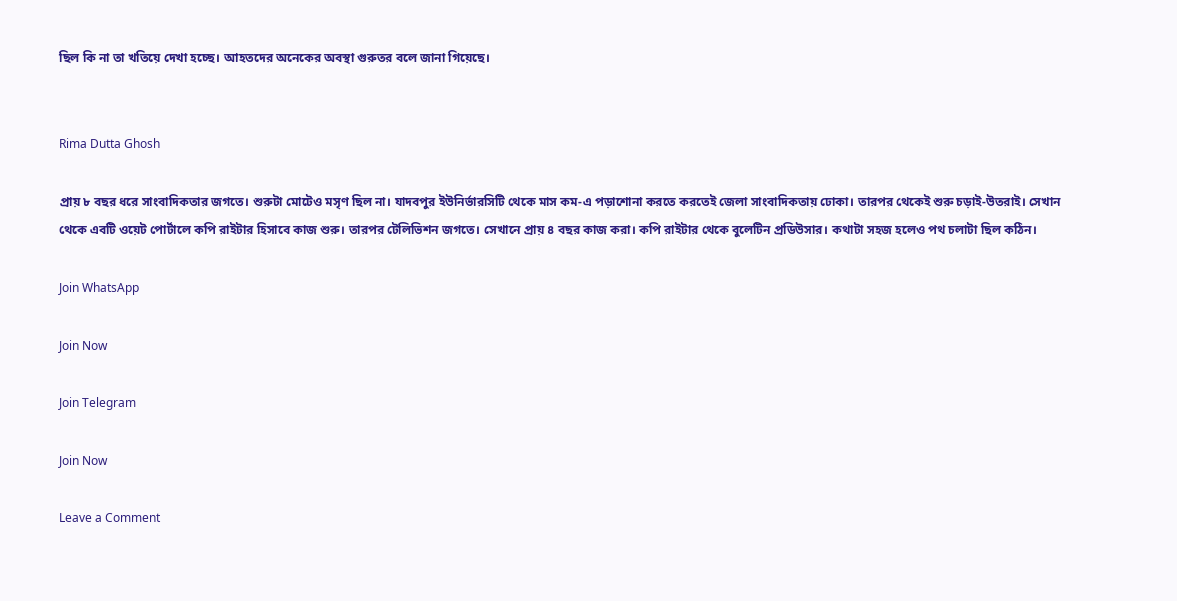ছিল কি না তা খতিয়ে দেখা হচ্ছে। আহতদের অনেকের অবস্থা গুরুতর বলে জানা গিয়েছে।


Rima Dutta Ghosh

প্রায় ৮ বছর ধরে সাংবাদিকতার জগতে। শুরুটা মোটেও মসৃণ ছিল না। যাদবপুর ইউনির্ভারসিটি থেকে মাস কম-এ পড়াশোনা করতে করতেই জেলা সাংবাদিকতায় ঢোকা। তারপর থেকেই শুরু চড়াই-উতরাই। সেখান থেকে এবটি ওয়েট পোর্টালে কপি রাইটার হিসাবে কাজ শুরু। তারপর টেলিভিশন জগতে। সেখানে প্রায় ৪ বছর কাজ করা। কপি রাইটার থেকে বুলেটিন প্রডিউসার। কথাটা সহজ হলেও পথ চলাটা ছিল কঠিন।

Join WhatsApp

Join Now

Join Telegram

Join Now

Leave a Comment